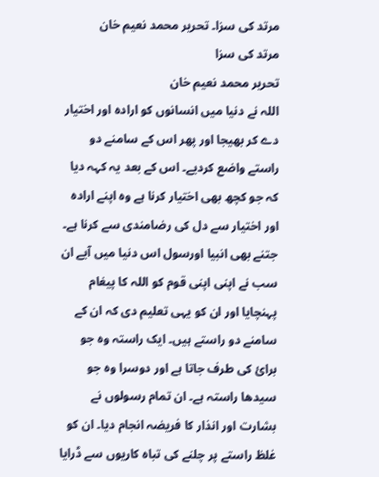مرتد کی سزا۔ تحریر محمد نعیم خان
مرتد کی سزا
تحریر محمد نعیم خان
اللہ نے دنیا میں انسانوں کو ارادہ اور اختیار دے کر بھیجا اور پھر اس کے سامنے دو راستے واضع کردیے۔ اس کے بعد یہ کہہ دیا کہ جو کچھ بھی اختیار کرنا ہے وہ اپنے ارادہ اور اختیار سے دل کی رضامندی سے کرنا ہے۔ جتنے بھی انبیا اورسول اس دنیا میں آیے ان سب نے اپنی اپنی قوم کو اللہ کا پیغام پہنچایا اور ان کو یہی تعلیم دی کہ ان کے سامنے دو راستے ہیں۔ ایک راستہ وہ جو برائ کی طرف جاتا ہے اور دوسرا وہ جو سیدھا راستہ ہے۔ ان تمام رسولوں نے بشارت اور انذار کا فریضہ انجام دیا۔ ان کو غلظ راستے پر چلنے کی تباہ کاریوں سے ڈرایا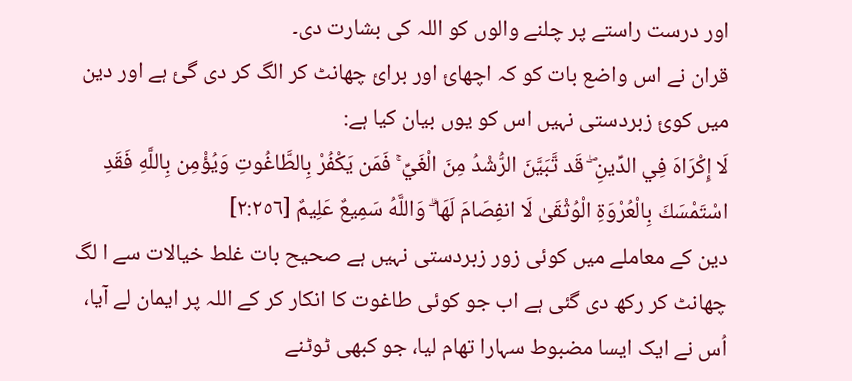اور درست راستے پر چلنے والوں کو اللہ کی بشارت دی۔
قران نے اس واضع بات کو کہ اچھائ اور برائ چھانٹ کر الگ کر دی گئ ہے اور دین میں کوئ زبردستی نہیں اس کو یوں بیان کیا ہے:
لَا إِكْرَاهَ فِي الدِّينِ ۖ قَد تَّبَيَّنَ الرُّشْدُ مِنَ الْغَيِّ ۚ فَمَن يَكْفُرْ بِالطَّاغُوتِ وَيُؤْمِن بِاللَّهِ فَقَدِ اسْتَمْسَكَ بِالْعُرْوَةِ الْوُثْقَىٰ لَا انفِصَامَ لَهَا ۗ وَاللَّهُ سَمِيعٌ عَلِيمٌ [٢:٢٥٦]
دین کے معاملے میں کوئی زور زبردستی نہیں ہے صحیح بات غلط خیالات سے ا لگ چھانٹ کر رکھ دی گئی ہے اب جو کوئی طاغوت کا انکار کر کے اللہ پر ایمان لے آیا، اُس نے ایک ایسا مضبوط سہارا تھام لیا، جو کبھی ٹوٹنے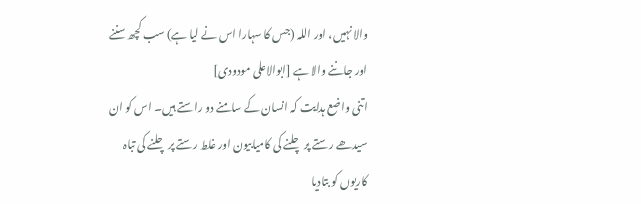والا نہیں، اور اللہ (جس کا سہارا اس نے لیا ہے) سب کچھ سننے اور جاننے والا ہے [ابوالاعلی مودودی]
اتنی واضع ہدایت کہ انسان کے سامنے دو راستے ہیں۔ اس کو ان سیدھے رستے پر چلنے کی کامیابیون اور غلط رستے پر چلنے کی تباہ کاریوں کو بتادیا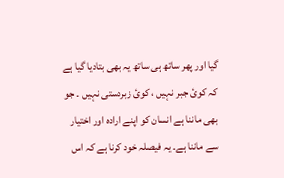گیا اور پھر ساتھ ہی ساتھ یہ بھی بتادیا گیا ہے کہ کوئ جبر نہیں ، کوئ زبردستی نہیں ۔ جو بھی ماننا ہے انسان کو اپنے ارادہ اور اختیار سے ماننا ہے۔ یہ فیصلہ خود کرنا ہے کہ اس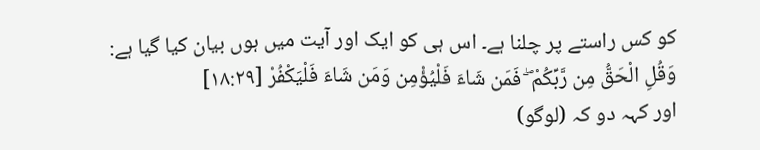کو کس راستے پر چلنا ہے۔ اس ہی کو ایک اور آیت میں ہوں بیان کیا گیا ہے:
وَقُلِ الْحَقُّ مِن رَّبِّكُمْ ۖ فَمَن شَاءَ فَلْيُؤْمِن وَمَن شَاءَ فَلْيَكْفُرْ [١٨:٢٩]
اور کہہ دو کہ (لوگو)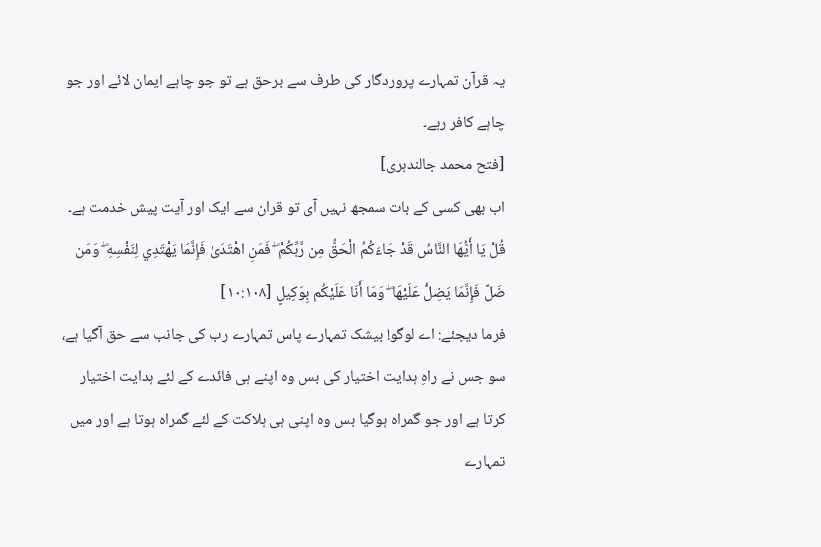یہ قرآن تمہارے پروردگار کی طرف سے برحق ہے تو جو چاہے ایمان لائے اور جو چاہے کافر رہے۔
[فتح محمد جالندہری]
اب بھی کسی کے بات سمجھ نہیں آی تو قران سے ایک اور آیت پیش خدمت ہے۔
قُلْ يَا أَيُّهَا النَّاسُ قَدْ جَاءَكُمُ الْحَقُّ مِن رَّبِّكُمْ ۖ فَمَنِ اهْتَدَىٰ فَإِنَّمَا يَهْتَدِي لِنَفْسِهِ ۖ وَمَن ضَلَّ فَإِنَّمَا يَضِلُّ عَلَيْهَا ۖ وَمَا أَنَا عَلَيْكُم بِوَكِيلٍ [١٠:١٠٨]
فرما دیجئے: اے لوگو! بیشک تمہارے پاس تمہارے رب کی جانب سے حق آگیا ہے، سو جس نے راہِ ہدایت اختیار کی بس وہ اپنے ہی فائدے کے لئے ہدایت اختیار کرتا ہے اور جو گمراہ ہوگیا بس وہ اپنی ہی ہلاکت کے لئے گمراہ ہوتا ہے اور میں تمہارے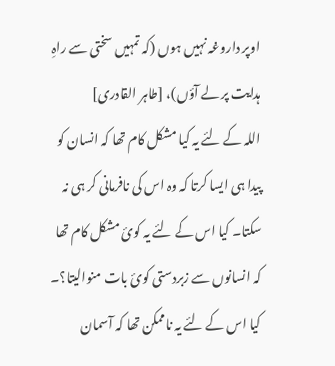اوپر داروغہ نہیں ہوں (کہ تمہیں سختی سے راہِ ہدایت پر لے آؤں)، [طاہر القادری]
اللہ کے لئے یہ کیا مشکل کام تھا کہ انسان کو پیدا ہی ایسا کرتا کہ وہ اس کی نافرمانی کر ہی نہ سکتا۔ کیا اس کے لئے یہ کوئ مشکل کام تھا کہ انسانوں سے زبردستی کوئ بات منوالیتا؟۔ کیا اس کے لئے یہ ناممکن تھا کہ آسمان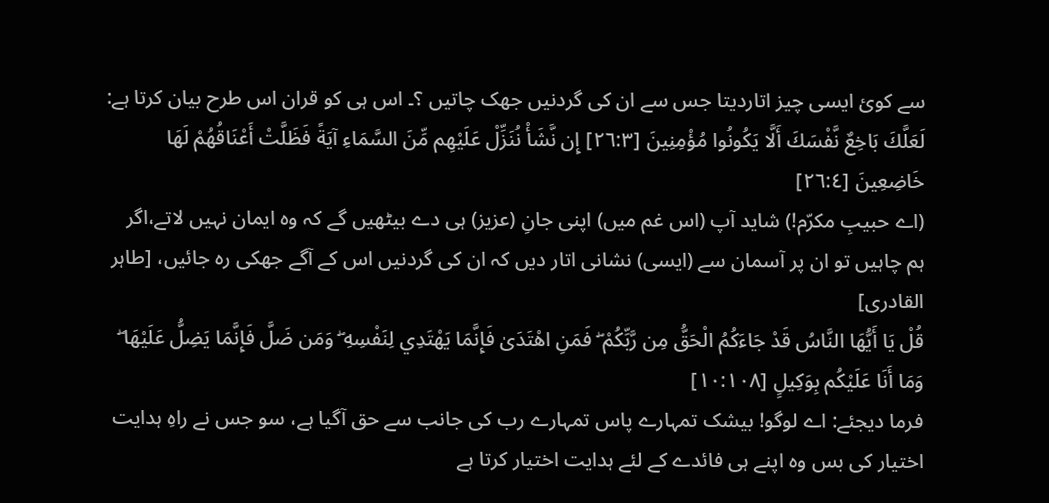سے کوئ ایسی چیز اتاردیتا جس سے ان کی گردنیں جھک چاتیں ؟۔ اس ہی کو قران اس طرح بیان کرتا ہے:
لَعَلَّكَ بَاخِعٌ نَّفْسَكَ أَلَّا يَكُونُوا مُؤْمِنِينَ [٢٦:٣] إِن نَّشَأْ نُنَزِّلْ عَلَيْهِم مِّنَ السَّمَاءِ آيَةً فَظَلَّتْ أَعْنَاقُهُمْ لَهَا خَاضِعِينَ [٢٦:٤]
(اے حبیبِ مکرّم!) شاید آپ (اس غم میں) اپنی جانِ (عزیز) ہی دے بیٹھیں گے کہ وہ ایمان نہیں لاتے،اگر ہم چاہیں تو ان پر آسمان سے (ایسی) نشانی اتار دیں کہ ان کی گردنیں اس کے آگے جھکی رہ جائیں، [طاہر القادری]
قُلْ يَا أَيُّهَا النَّاسُ قَدْ جَاءَكُمُ الْحَقُّ مِن رَّبِّكُمْ ۖ فَمَنِ اهْتَدَىٰ فَإِنَّمَا يَهْتَدِي لِنَفْسِهِ ۖ وَمَن ضَلَّ فَإِنَّمَا يَضِلُّ عَلَيْهَا ۖ وَمَا أَنَا عَلَيْكُم بِوَكِيلٍ [١٠:١٠٨]
فرما دیجئے: اے لوگو! بیشک تمہارے پاس تمہارے رب کی جانب سے حق آگیا ہے، سو جس نے راہِ ہدایت اختیار کی بس وہ اپنے ہی فائدے کے لئے ہدایت اختیار کرتا ہے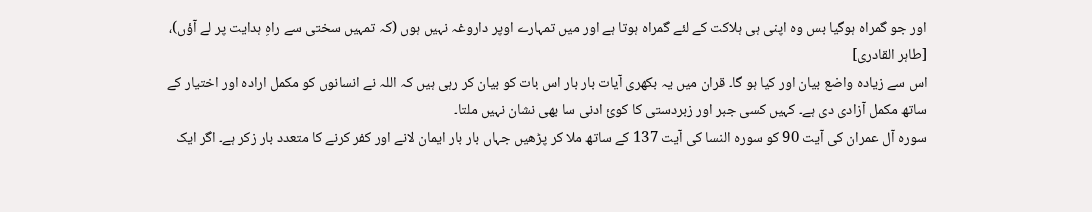اور جو گمراہ ہوگیا بس وہ اپنی ہی ہلاکت کے لئے گمراہ ہوتا ہے اور میں تمہارے اوپر داروغہ نہیں ہوں (کہ تمہیں سختی سے راہِ ہدایت پر لے آؤں)، [طاہر القادری]
اس سے زیادہ واضع بیان اور کیا ہو گا۔ قران میں یہ بکھری آیات بار بار اس بات کو بیان کر رہی ہیں کہ اللہ نے انسانوں کو مکمل ارادہ اور اختیار کے ساتھ مکمل آزادی دی ہے۔ کہیں کسی جبر اور زبردستی کا کوئ ادنی سا بھی نشان نہیں ملتا۔
سورہ آل عمران کی آیت 90 کو سورہ النسا کی آیت 137 کے ساتھ ملا کر پڑھیں جہاں بار بار ایمان لانے اور کفر کرنے کا متعدد بار زکر ہے۔ اگر ایک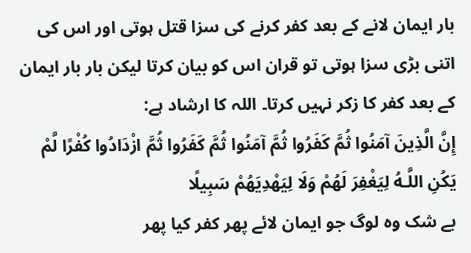بار ایمان لانے کے بعد کفر کرنے کی سزا قتل ہوتی اور اس کی اتنی بڑی سزا ہوتی تو قران اس کو بیان کرتا لیکن بار بار ایمان کے بعد کفر کا زکر نہیں کرتا۔ اللہ کا ارشاد ہے:
إِنَّ الَّذِينَ آمَنُوا ثُمَّ كَفَرُوا ثُمَّ آمَنُوا ثُمَّ كَفَرُوا ثُمَّ ازْدَادُوا كُفْرًا لَّمْ يَكُنِ اللَّـهُ لِيَغْفِرَ لَهُمْ وَلَا لِيَهْدِيَهُمْ سَبِيلًا
بے شک وہ لوگ جو ایمان لائے پھر کفر کیا پھر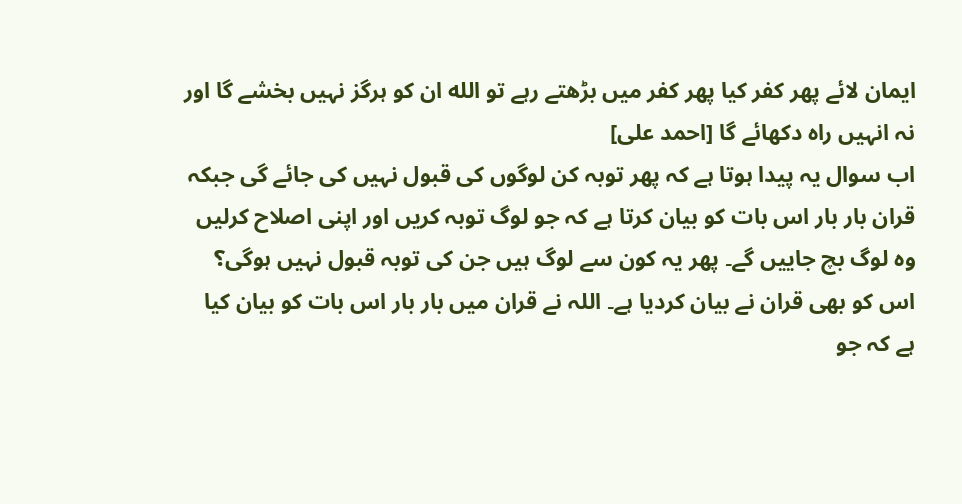ایمان لائے پھر کفر کیا پھر کفر میں بڑھتے رہے تو الله ان کو ہرگز نہیں بخشے گا اور نہ انہیں راہ دکھائے گا [احمد علی]
اب سوال یہ پیدا ہوتا ہے کہ پھر توبہ کن لوگوں کی قبول نہیں کی جائے گی جبکہ قران بار بار اس بات کو بیان کرتا ہے کہ جو لوگ توبہ کریں اور اپنی اصلاح کرلیں وہ لوگ بچ جاییں گے۔ پھر یہ کون سے لوگ ہیں جن کی توبہ قبول نہیں ہوگی؟
اس کو بھی قران نے بیان کردیا ہے۔ اللہ نے قران میں بار بار اس بات کو بیان کیا ہے کہ جو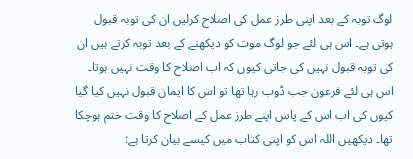لوگ توبہ کے بعد اپنی طرز عمل کی اصلاح کرلیں ان کی توبہ قبول ہوتی ہے۔ اس ہی لئے جو لوگ موت کو دیکھنے کے بعد توبہ کرتے ہیں ان کی توبہ قبول نہیں کی جاتی کیوں کہ اب اصلاح کا وقت نہیں ہوتا۔ اس ہی لئے فرعون جب ڈوب رہا تھا تو اس کا ایمان قبول نہیں کیا گیا کیوں کی اب اس کے پاس اپنے طرز عمل کے اصلاح کا وقت ختم ہوچکا تھا۔ دیکھیں اللہ اس کو اپنی کتاب میں کیسے بیان کرتا ہے: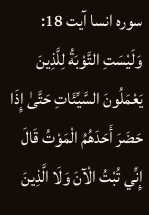سورہ انسا آیت 18:
وَلَيْسَتِ التَّوْبَةُ لِلَّذِينَ يَعْمَلُونَ السَّيِّئَاتِ حَتَّىٰ إِذَا حَضَرَ أَحَدَهُمُ الْمَوْتُ قَالَ إِنِّي تُبْتُ الْآنَ وَلَا الَّذِينَ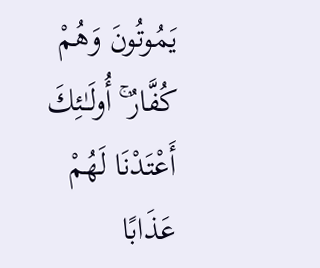يَمُوتُونَ وَهُمْ كُفَّارٌ ۚ أُولَـٰئِكَ أَعْتَدْنَا لَهُمْ عَذَابًا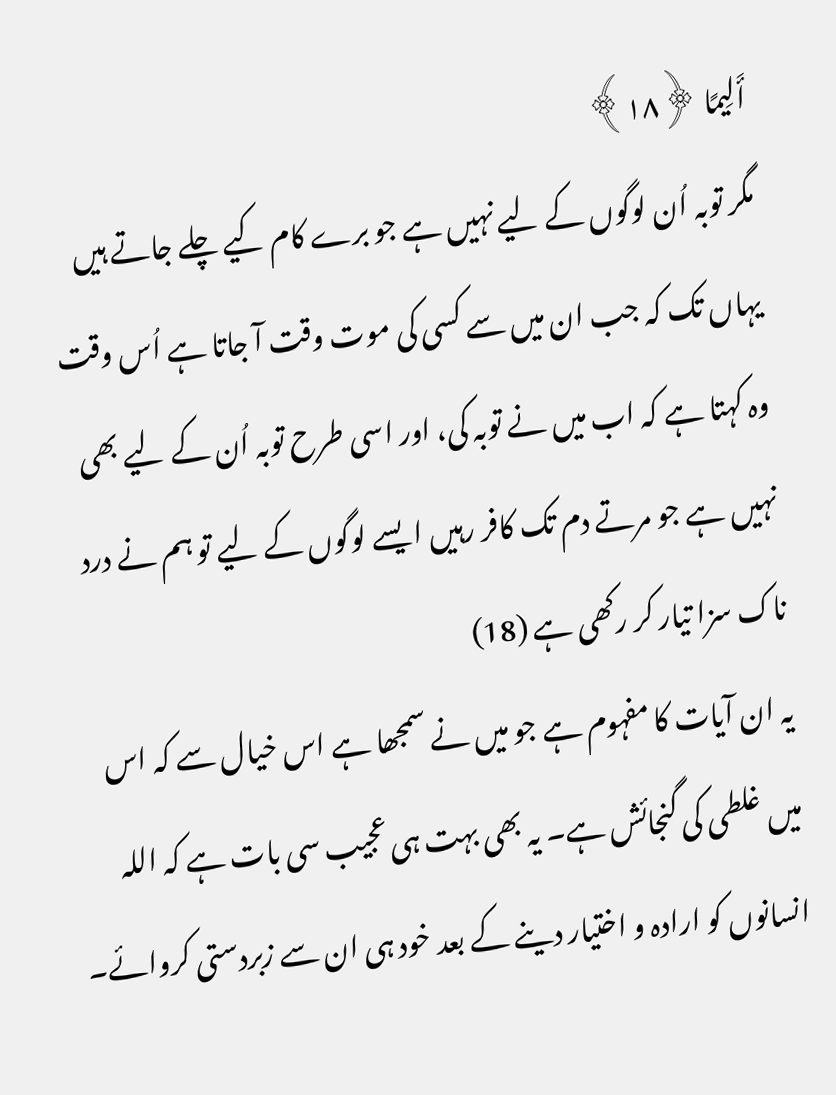أَلِيمًا ﴿١٨﴾
مگر توبہ اُن لوگوں کے لیے نہیں ہے جو برے کام کیے چلے جاتے ہیں یہاں تک کہ جب ان میں سے کسی کی موت وقت آ جاتا ہے اُس وقت وہ کہتا ہے کہ اب میں نے توبہ کی، اور اسی طرح توبہ اُن کے لیے بھی نہیں ہے جو مرتے دم تک کافر رہیں ا یسے لوگوں کے لیے تو ہم نے درد ناک سزا تیار کر رکھی ہے (18)
یہ ان آیات کا مفہوم ہے جو میں نے سمجھا ہے اس خیال سے کہ اس میں غلطی کی گنجائش ہے۔ یہ بھی بہت ہی عجیب سی بات ہے کہ اللہ انسانوں کو ارادہ و اختیار دینے کے بعد خود ہی ان سے زبردستی کروائے۔